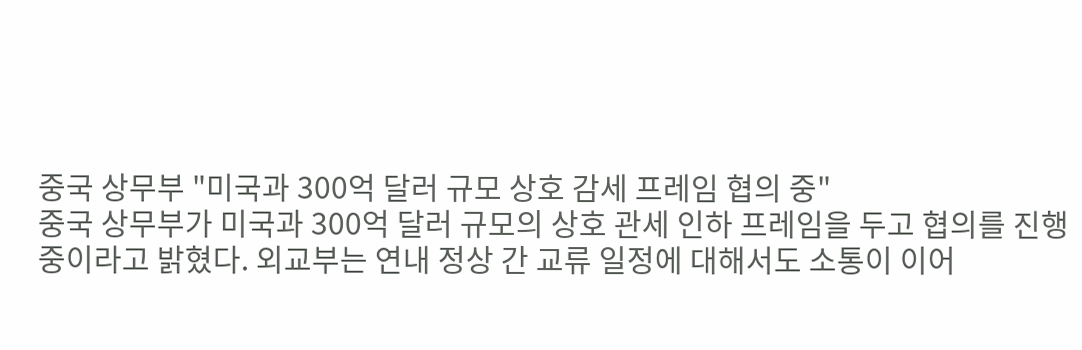중국 상무부 "미국과 300억 달러 규모 상호 감세 프레임 협의 중"
중국 상무부가 미국과 300억 달러 규모의 상호 관세 인하 프레임을 두고 협의를 진행 중이라고 밝혔다. 외교부는 연내 정상 간 교류 일정에 대해서도 소통이 이어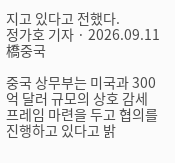지고 있다고 전했다.
정가호 기자 · 2026.09.11
橋중국

중국 상무부는 미국과 300억 달러 규모의 상호 감세 프레임 마련을 두고 협의를 진행하고 있다고 밝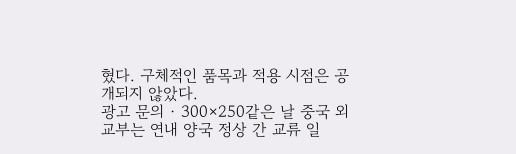혔다. 구체적인 품목과 적용 시점은 공개되지 않았다.
광고 문의 · 300×250같은 날 중국 외교부는 연내 양국 정상 간 교류 일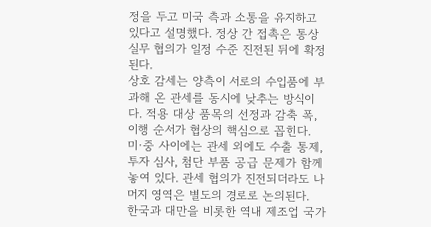정을 두고 미국 측과 소통을 유지하고 있다고 설명했다. 정상 간 접촉은 통상 실무 협의가 일정 수준 진전된 뒤에 확정된다.
상호 감세는 양측이 서로의 수입품에 부과해 온 관세를 동시에 낮추는 방식이다. 적용 대상 품목의 선정과 감축 폭, 이행 순서가 협상의 핵심으로 꼽힌다.
미·중 사이에는 관세 외에도 수출 통제, 투자 심사, 첨단 부품 공급 문제가 함께 놓여 있다. 관세 협의가 진전되더라도 나머지 영역은 별도의 경로로 논의된다.
한국과 대만을 비롯한 역내 제조업 국가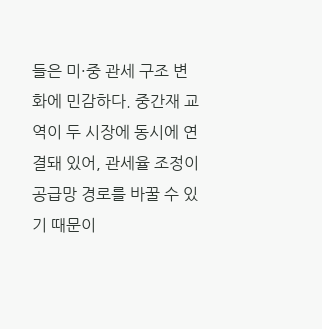들은 미·중 관세 구조 변화에 민감하다. 중간재 교역이 두 시장에 동시에 연결돼 있어, 관세율 조정이 공급망 경로를 바꿀 수 있기 때문이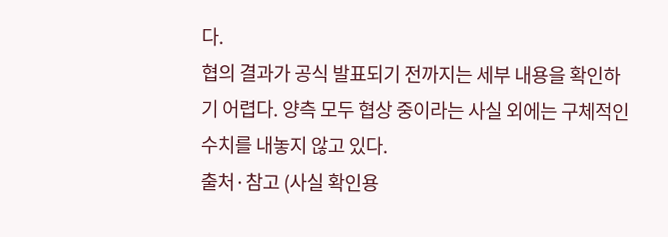다.
협의 결과가 공식 발표되기 전까지는 세부 내용을 확인하기 어렵다. 양측 모두 협상 중이라는 사실 외에는 구체적인 수치를 내놓지 않고 있다.
출처·참고 (사실 확인용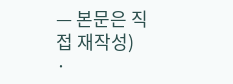— 본문은 직접 재작성)
·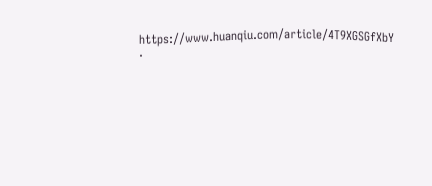https://www.huanqiu.com/article/4T9XGSGfXbY
·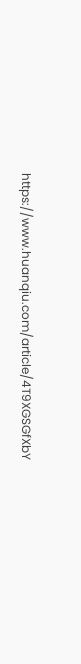https://www.huanqiu.com/article/4T9XGSGfXbY